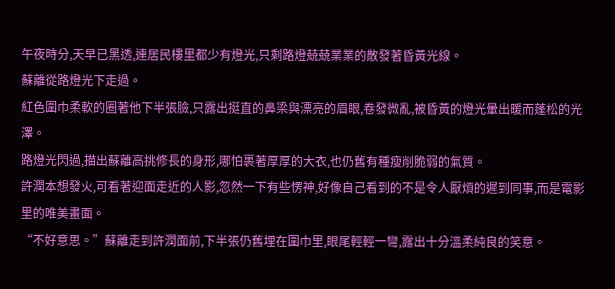午夜時分,天早已黑透,連居民樓里都少有燈光,只剩路燈兢兢業業的散發著昏黃光線。
蘇離從路燈光下走過。
紅色圍巾柔軟的圈著他下半張臉,只露出挺直的鼻梁與漂亮的眉眼,卷發微亂,被昏黃的燈光暈出暖而蓬松的光澤。
路燈光閃過,描出蘇離高挑修長的身形,哪怕裹著厚厚的大衣,也仍舊有種瘦削脆弱的氣質。
許潤本想發火,可看著迎面走近的人影,忽然一下有些愣神,好像自己看到的不是令人厭煩的遲到同事,而是電影里的唯美畫面。
“不好意思。”蘇離走到許潤面前,下半張仍舊埋在圍巾里,眼尾輕輕一彎,露出十分溫柔純良的笑意。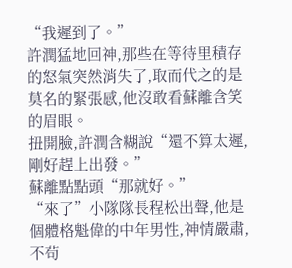“我遲到了。”
許潤猛地回神,那些在等待里積存的怒氣突然消失了,取而代之的是莫名的緊張感,他沒敢看蘇離含笑的眉眼。
扭開臉,許潤含糊說“還不算太遲,剛好趕上出發。”
蘇離點點頭“那就好。”
“來了”小隊隊長程松出聲,他是個體格魁偉的中年男性,神情嚴肅,不茍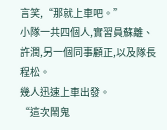言笑,“那就上車吧。”
小隊一共四個人,實習員蘇離、許潤,另一個同事顧正,以及隊長程松。
幾人迅速上車出發。
“這次鬧鬼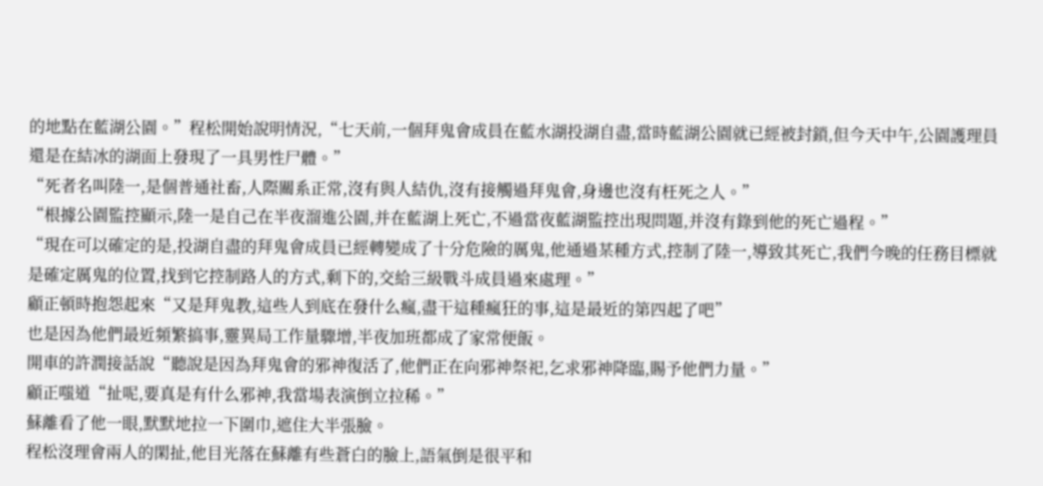的地點在藍湖公園。”程松開始說明情況,“七天前,一個拜鬼會成員在藍水湖投湖自盡,當時藍湖公園就已經被封鎖,但今天中午,公園護理員還是在結冰的湖面上發現了一具男性尸體。”
“死者名叫陸一,是個普通社畜,人際關系正常,沒有與人結仇,沒有接觸過拜鬼會,身邊也沒有枉死之人。”
“根據公園監控顯示,陸一是自己在半夜溜進公園,并在藍湖上死亡,不過當夜藍湖監控出現問題,并沒有錄到他的死亡過程。”
“現在可以確定的是,投湖自盡的拜鬼會成員已經轉變成了十分危險的厲鬼,他通過某種方式,控制了陸一,導致其死亡,我們今晚的任務目標就是確定厲鬼的位置,找到它控制路人的方式,剩下的,交給三級戰斗成員過來處理。”
顧正頓時抱怨起來“又是拜鬼教,這些人到底在發什么瘋,盡干這種瘋狂的事,這是最近的第四起了吧”
也是因為他們最近頻繁搞事,靈異局工作量驟增,半夜加班都成了家常便飯。
開車的許潤接話說“聽說是因為拜鬼會的邪神復活了,他們正在向邪神祭祀,乞求邪神降臨,賜予他們力量。”
顧正嗤道“扯呢,要真是有什么邪神,我當場表演倒立拉稀。”
蘇離看了他一眼,默默地拉一下圍巾,遮住大半張臉。
程松沒理會兩人的閑扯,他目光落在蘇離有些蒼白的臉上,語氣倒是很平和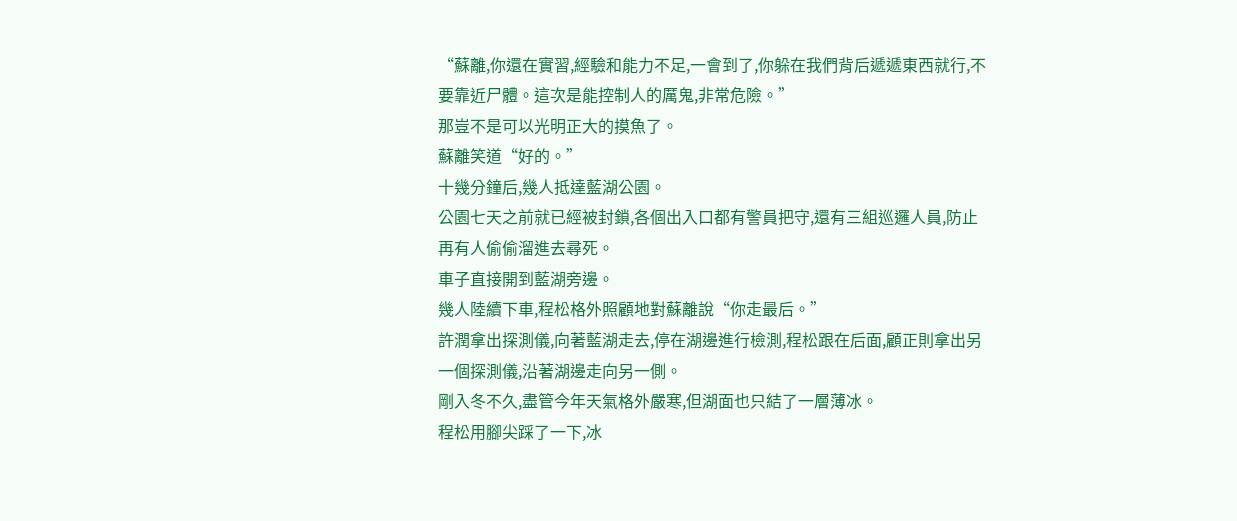“蘇離,你還在實習,經驗和能力不足,一會到了,你躲在我們背后遞遞東西就行,不要靠近尸體。這次是能控制人的厲鬼,非常危險。”
那豈不是可以光明正大的摸魚了。
蘇離笑道“好的。”
十幾分鐘后,幾人抵達藍湖公園。
公園七天之前就已經被封鎖,各個出入口都有警員把守,還有三組巡邏人員,防止再有人偷偷溜進去尋死。
車子直接開到藍湖旁邊。
幾人陸續下車,程松格外照顧地對蘇離說“你走最后。”
許潤拿出探測儀,向著藍湖走去,停在湖邊進行檢測,程松跟在后面,顧正則拿出另一個探測儀,沿著湖邊走向另一側。
剛入冬不久,盡管今年天氣格外嚴寒,但湖面也只結了一層薄冰。
程松用腳尖踩了一下,冰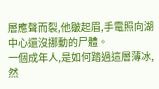層應聲而裂,他皺起眉,手電照向湖中心還沒挪動的尸體。
一個成年人,是如何踏過這層薄冰,然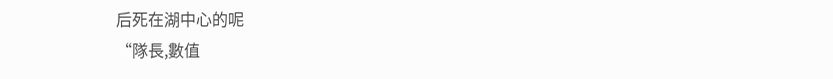后死在湖中心的呢
“隊長,數值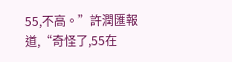55,不高。”許潤匯報道,“奇怪了,55在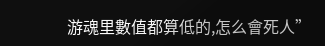游魂里數值都算低的,怎么會死人”